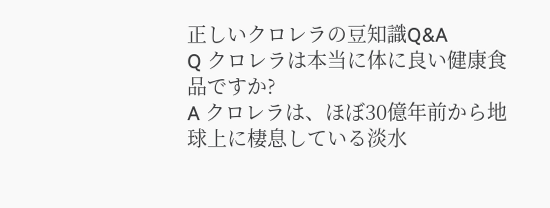正しいクロレラの豆知識Q&A
Q クロレラは本当に体に良い健康食品ですか?
A クロレラは、ほぼ30億年前から地球上に棲息している淡水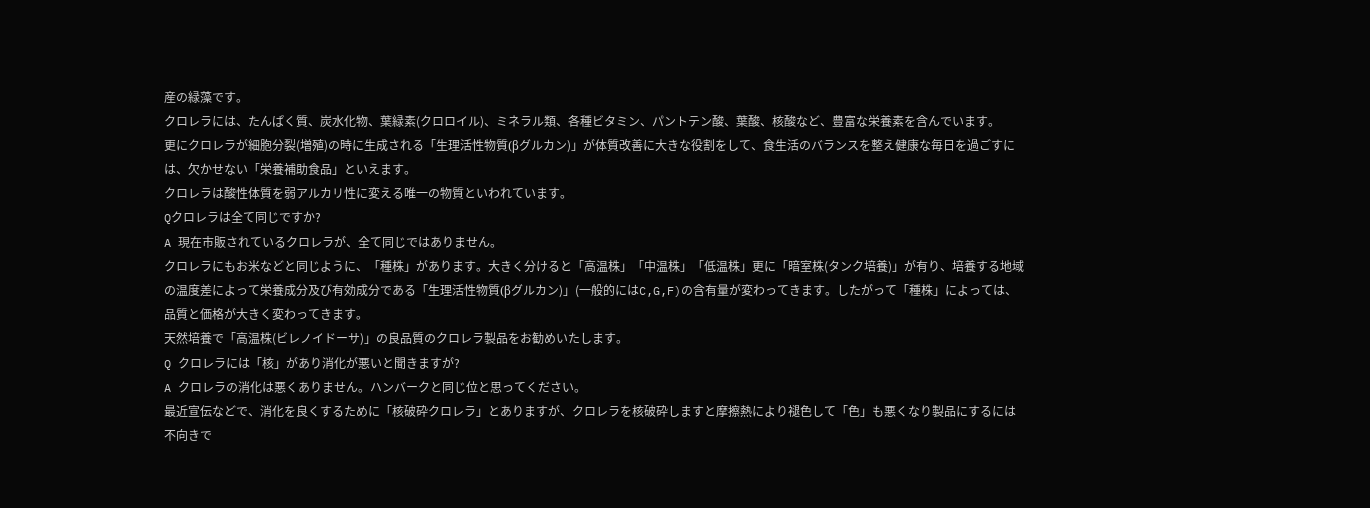産の緑藻です。
クロレラには、たんぱく質、炭水化物、葉緑素(クロロイル)、ミネラル類、各種ビタミン、パントテン酸、葉酸、核酸など、豊富な栄養素を含んでいます。
更にクロレラが細胞分裂(増殖)の時に生成される「生理活性物質(βグルカン)」が体質改善に大きな役割をして、食生活のバランスを整え健康な毎日を過ごすには、欠かせない「栄養補助食品」といえます。
クロレラは酸性体質を弱アルカリ性に変える唯一の物質といわれています。
Qクロレラは全て同じですか?
A 現在市販されているクロレラが、全て同じではありません。
クロレラにもお米などと同じように、「種株」があります。大きく分けると「高温株」「中温株」「低温株」更に「暗室株(タンク培養)」が有り、培養する地域の温度差によって栄養成分及び有効成分である「生理活性物質(βグルカン)」(一般的にはC,G,F)の含有量が変わってきます。したがって「種株」によっては、品質と価格が大きく変わってきます。
天然培養で「高温株(ビレノイドーサ)」の良品質のクロレラ製品をお勧めいたします。
Q クロレラには「核」があり消化が悪いと聞きますが?
A クロレラの消化は悪くありません。ハンバークと同じ位と思ってください。
最近宣伝などで、消化を良くするために「核破砕クロレラ」とありますが、クロレラを核破砕しますと摩擦熱により褪色して「色」も悪くなり製品にするには不向きで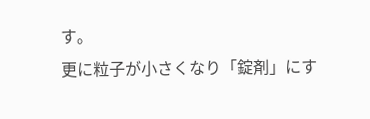す。
更に粒子が小さくなり「錠剤」にす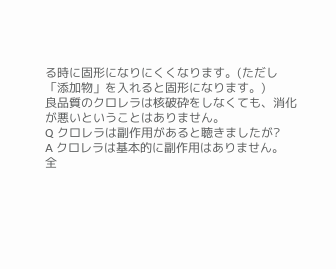る時に固形になりにくくなります。(ただし「添加物」を入れると固形になります。)
良品質のクロレラは核破砕をしなくても、消化が悪いということはありません。
Q クロレラは副作用があると聴きましたが?
A クロレラは基本的に副作用はありません。
全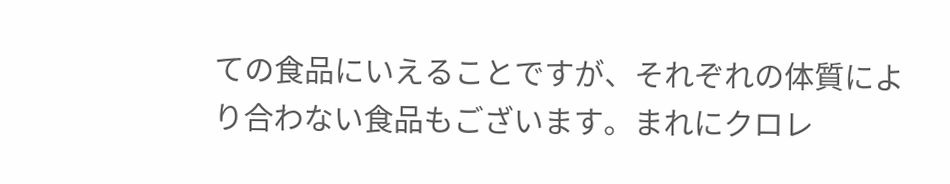ての食品にいえることですが、それぞれの体質により合わない食品もございます。まれにクロレ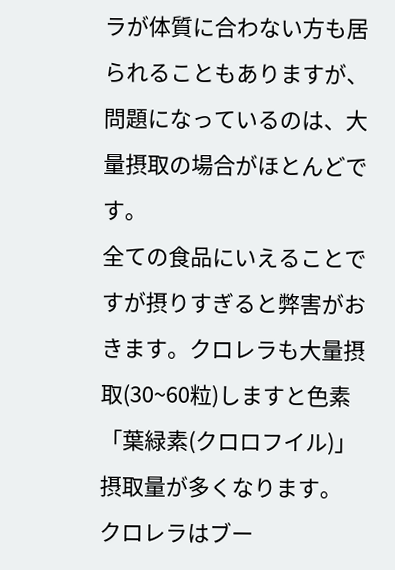ラが体質に合わない方も居られることもありますが、問題になっているのは、大量摂取の場合がほとんどです。
全ての食品にいえることですが摂りすぎると弊害がおきます。クロレラも大量摂取(30~60粒)しますと色素「葉緑素(クロロフイル)」摂取量が多くなります。
クロレラはブー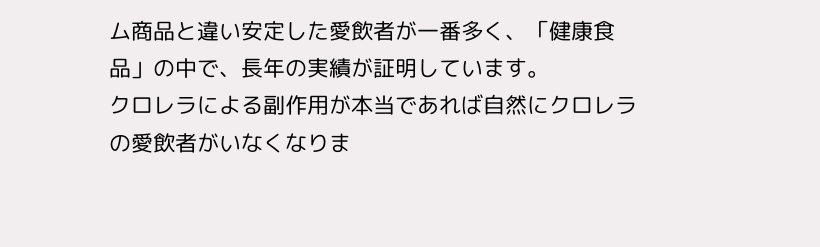ム商品と違い安定した愛飲者が一番多く、「健康食品」の中で、長年の実績が証明しています。
クロレラによる副作用が本当であれば自然にクロレラの愛飲者がいなくなりま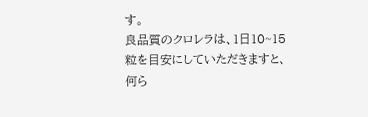す。
良品質のクロレラは、1日10~15粒を目安にしていただきますと、何ら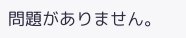問題がありません。